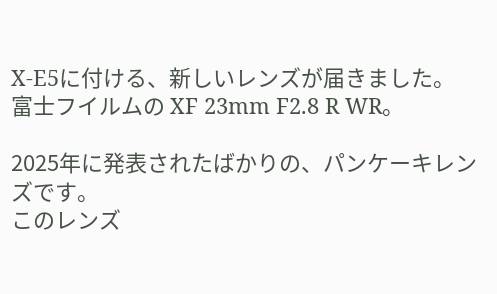X-E5に付ける、新しいレンズが届きました。
富士フイルムの XF 23mm F2.8 R WR。

2025年に発表されたばかりの、パンケーキレンズです。
このレンズ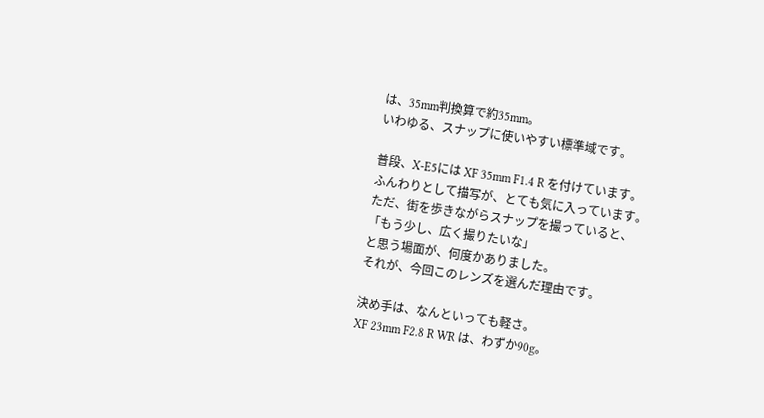は、35mm判換算で約35mm。
いわゆる、スナップに使いやすい標準域です。

普段、X-E5には XF 35mm F1.4 R を付けています。
ふんわりとして描写が、とても気に入っています。
ただ、街を歩きながらスナップを撮っていると、
「もう少し、広く撮りたいな」
と思う場面が、何度かありました。
それが、今回このレンズを選んだ理由です。

決め手は、なんといっても軽さ。
XF 23mm F2.8 R WR は、わずか90g。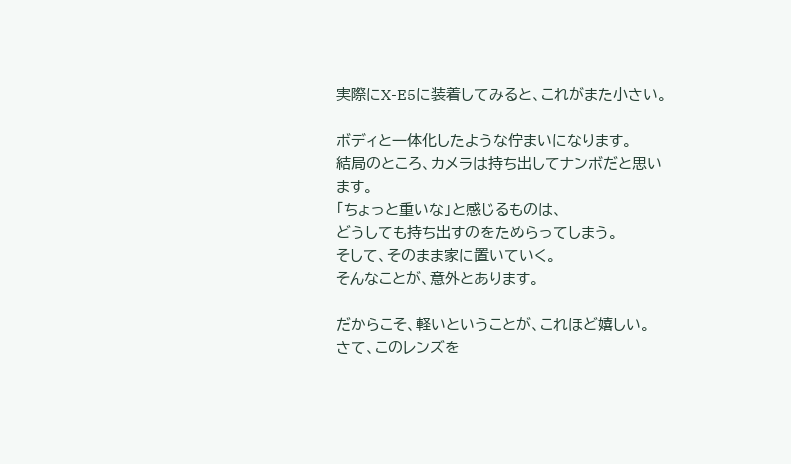実際にX-E5に装着してみると、これがまた小さい。

ボディと一体化したような佇まいになります。
結局のところ、カメラは持ち出してナンボだと思います。
「ちょっと重いな」と感じるものは、
どうしても持ち出すのをためらってしまう。
そして、そのまま家に置いていく。
そんなことが、意外とあります。

だからこそ、軽いということが、これほど嬉しい。
さて、このレンズを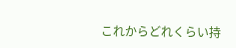これからどれくらい持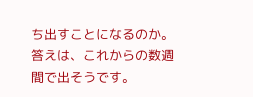ち出すことになるのか。
答えは、これからの数週間で出そうです。